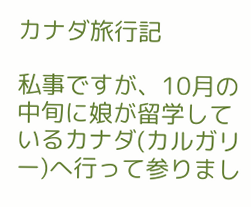カナダ旅行記

私事ですが、10月の中旬に娘が留学しているカナダ(カルガリー)へ行って参りまし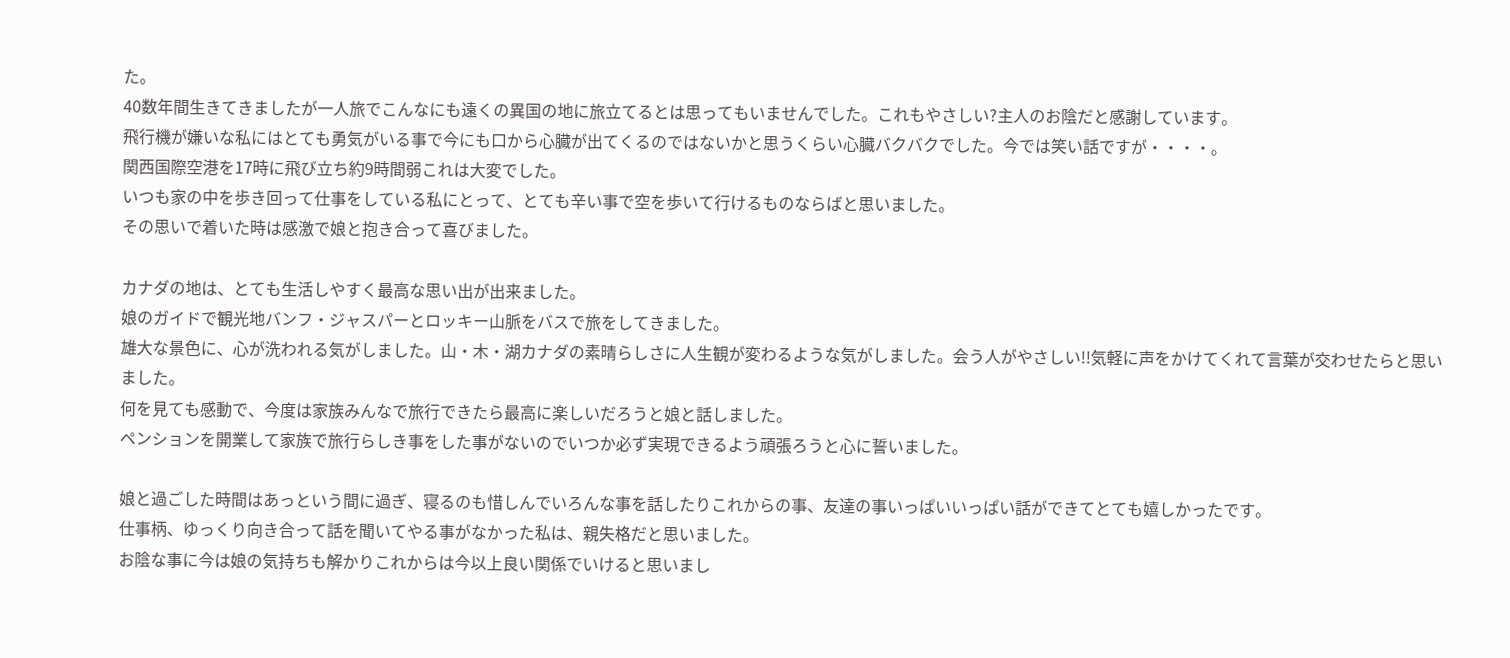た。
40数年間生きてきましたが一人旅でこんなにも遠くの異国の地に旅立てるとは思ってもいませんでした。これもやさしい?主人のお陰だと感謝しています。
飛行機が嫌いな私にはとても勇気がいる事で今にも口から心臓が出てくるのではないかと思うくらい心臓バクバクでした。今では笑い話ですが・・・・。
関西国際空港を17時に飛び立ち約9時間弱これは大変でした。
いつも家の中を歩き回って仕事をしている私にとって、とても辛い事で空を歩いて行けるものならばと思いました。
その思いで着いた時は感激で娘と抱き合って喜びました。

カナダの地は、とても生活しやすく最高な思い出が出来ました。
娘のガイドで観光地バンフ・ジャスパーとロッキー山脈をバスで旅をしてきました。
雄大な景色に、心が洗われる気がしました。山・木・湖カナダの素晴らしさに人生観が変わるような気がしました。会う人がやさしい!!気軽に声をかけてくれて言葉が交わせたらと思いました。
何を見ても感動で、今度は家族みんなで旅行できたら最高に楽しいだろうと娘と話しました。
ペンションを開業して家族で旅行らしき事をした事がないのでいつか必ず実現できるよう頑張ろうと心に誓いました。

娘と過ごした時間はあっという間に過ぎ、寝るのも惜しんでいろんな事を話したりこれからの事、友達の事いっぱいいっぱい話ができてとても嬉しかったです。
仕事柄、ゆっくり向き合って話を聞いてやる事がなかった私は、親失格だと思いました。
お陰な事に今は娘の気持ちも解かりこれからは今以上良い関係でいけると思いまし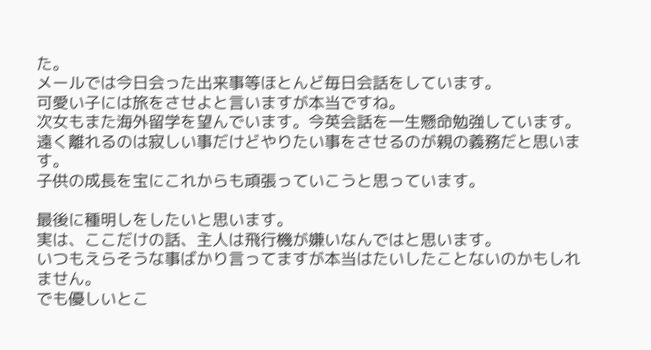た。
メールでは今日会った出来事等ほとんど毎日会話をしています。
可愛い子には旅をさせよと言いますが本当ですね。
次女もまた海外留学を望んでいます。今英会話を一生懸命勉強しています。
遠く離れるのは寂しい事だけどやりたい事をさせるのが親の義務だと思います。
子供の成長を宝にこれからも頑張っていこうと思っています。

最後に種明しをしたいと思います。
実は、ここだけの話、主人は飛行機が嫌いなんではと思います。
いつもえらそうな事ばかり言ってますが本当はたいしたことないのかもしれません。
でも優しいとこ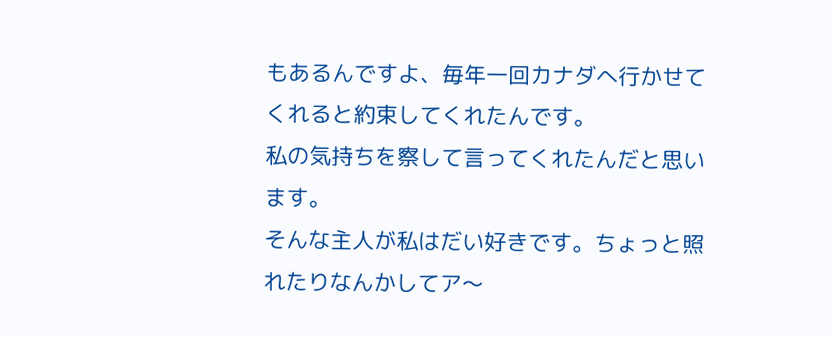もあるんですよ、毎年一回カナダへ行かせてくれると約束してくれたんです。
私の気持ちを察して言ってくれたんだと思います。
そんな主人が私はだい好きです。ちょっと照れたりなんかしてア〜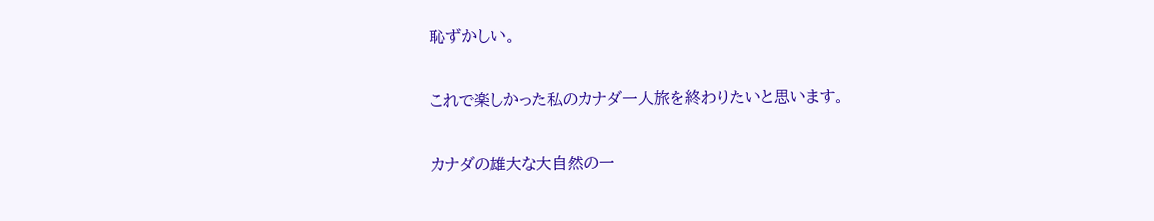恥ずかしい。

これで楽しかった私のカナダ一人旅を終わりたいと思います。

カナダの雄大な大自然の一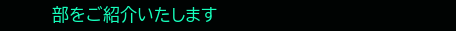部をご紹介いたします